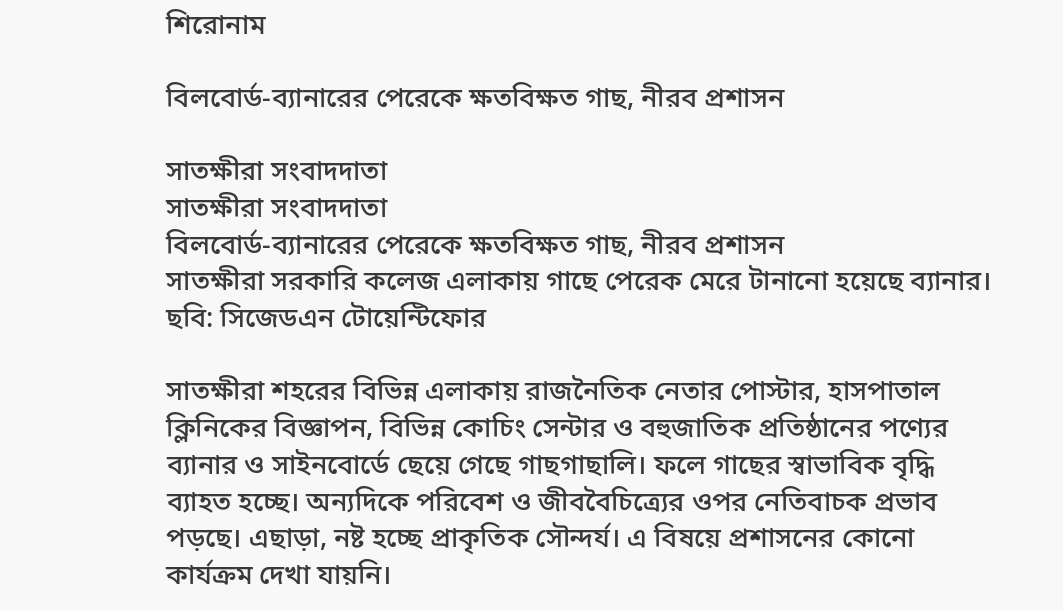শিরোনাম

বিলবোর্ড-ব্যানারের পেরেকে ক্ষতবিক্ষত গাছ, নীরব প্রশাসন

সাতক্ষীরা সংবাদদাতা
সাতক্ষীরা সংবাদদাতা
বিলবোর্ড-ব্যানারের পেরেকে ক্ষতবিক্ষত গাছ, নীরব প্রশাসন
সাতক্ষীরা সরকারি কলেজ এলাকায় গাছে পেরেক মেরে টানানো হয়েছে ব্যানার। ছবি: সিজেডএন টোয়েন্টিফোর

সাতক্ষীরা শহরের বিভিন্ন এলাকায় রাজনৈতিক নেতার পোস্টার, হাসপাতাল ক্লিনিকের বিজ্ঞাপন, বিভিন্ন কোচিং সেন্টার ও বহুজাতিক প্রতিষ্ঠানের পণ্যের ব্যানার ও সাইনবোর্ডে ছেয়ে গেছে গাছগাছালি। ফলে গাছের স্বাভাবিক বৃদ্ধি ব্যাহত হচ্ছে। অন্যদিকে পরিবেশ ও জীববৈচিত্র্যের ওপর নেতিবাচক প্রভাব পড়ছে। এছাড়া, নষ্ট হচ্ছে প্রাকৃতিক সৌন্দর্য। এ বিষয়ে প্রশাসনের কোনো কার্যক্রম দেখা যায়নি।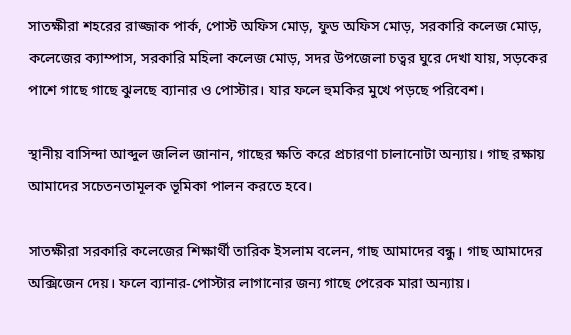সাতক্ষীরা শহরের রাজ্জাক পার্ক, পোস্ট অফিস মোড়, ফুড অফিস মোড়, সরকারি কলেজ মোড়, কলেজের ক্যাম্পাস, সরকারি মহিলা কলেজ মোড়, সদর উপজেলা চত্বর ঘুরে দেখা যায়, সড়কের পাশে গাছে গাছে ঝুলছে ব্যানার ও পোস্টার। যার ফলে হুমকির মুখে পড়ছে পরিবেশ।

স্থানীয় বাসিন্দা আব্দুল জলিল জানান, গাছের ক্ষতি করে প্রচারণা চালানোটা অন্যায়। গাছ রক্ষায় আমাদের সচেতনতামূলক ভূমিকা পালন করতে হবে।

সাতক্ষীরা সরকারি কলেজের শিক্ষার্থী তারিক ইসলাম বলেন, গাছ আমাদের বন্ধু। গাছ আমাদের অক্সিজেন দেয়। ফলে ব্যানার-পোস্টার লাগানোর জন্য গাছে পেরেক মারা অন্যায়।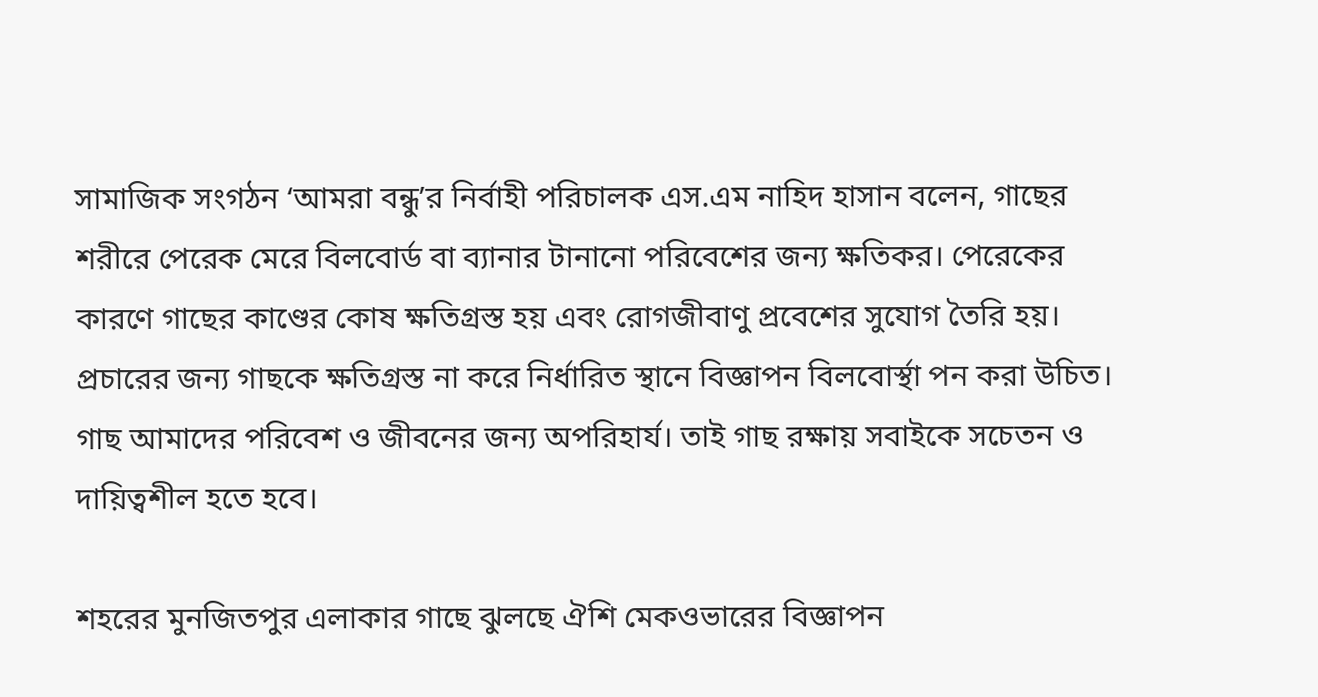সামাজিক সংগঠন ‘আমরা বন্ধু’র নির্বাহী পরিচালক এস.এম নাহিদ হাসান বলেন, গাছের শরীরে পেরেক মেরে বিলবোর্ড বা ব্যানার টানানো পরিবেশের জন্য ক্ষতিকর। পেরেকের কারণে গাছের কাণ্ডের কোষ ক্ষতিগ্রস্ত হয় এবং রোগজীবাণু প্রবেশের সুযোগ তৈরি হয়। প্রচারের জন্য গাছকে ক্ষতিগ্রস্ত না করে নির্ধারিত স্থানে বিজ্ঞাপন বিলবোর্স্থা পন করা উচিত। গাছ আমাদের পরিবেশ ও জীবনের জন্য অপরিহার্য। তাই গাছ রক্ষায় সবাইকে সচেতন ও দায়িত্বশীল হতে হবে।

শহরের মুনজিতপুর এলাকার গাছে ঝুলছে ঐশি মেকওভারের বিজ্ঞাপন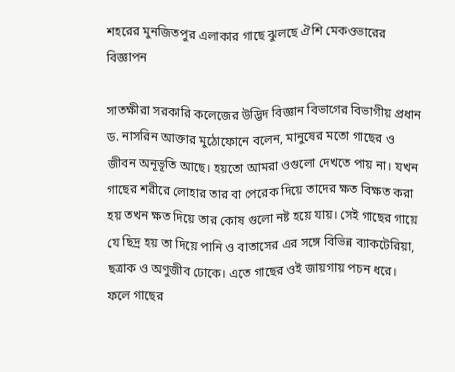শহরের মুনজিতপুর এলাকার গাছে ঝুলছে ঐশি মেকওভারের বিজ্ঞাপন

সাতক্ষীরা সরকারি কলেজের উদ্ভিদ বিজ্ঞান বিভাগের বিভাগীয় প্রধান ড. নাসরিন আক্তার মুঠোফোনে বলেন, মানুষের মতো গাছের ও জীবন অনূভূতি আছে। হয়তো আমরা ওগুলো দেখতে পায় না। যখন গাছের শরীরে লোহার তার বা পেরেক দিয়ে তাদের ক্ষত বিক্ষত করা হয় তখন ক্ষত দিয়ে তার কোষ গুলো নষ্ট হয়ে যায়। সেই গাছের গায়ে যে ছিদ্র হয় তা দিয়ে পানি ও বাতাসের এর সঙ্গে বিভিন্ন ব্যাকটেরিয়া, ছত্রাক ও অণুজীব ঢোকে। এতে গাছের ওই জায়গায় পচন ধরে। ফলে গাছের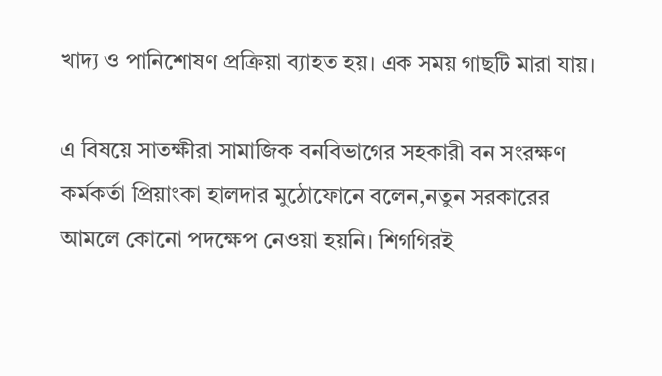খাদ্য ও পানিশোষণ প্রক্রিয়া ব্যাহত হয়। এক সময় গাছটি মারা যায়।

এ বিষয়ে সাতক্ষীরা সামাজিক বনবিভাগের সহকারী বন সংরক্ষণ কর্মকর্তা প্রিয়াংকা হালদার মুঠোফোনে বলেন,নতুন সরকারের আমলে কোনো পদক্ষেপ নেওয়া হয়নি। শিগগিরই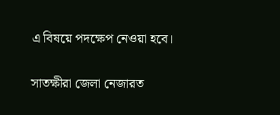এ বিষয়ে পদক্ষেপ নেওয়া হবে।

সাতক্ষীরা জেলা নেজারত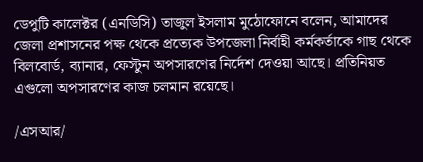ডেপুটি কালেক্টর (এনডিসি) তাজুল ইসলাম মুঠোফোনে বলেন, আমাদের জেলা প্রশাসনের পক্ষ থেকে প্রত্যেক উপজেলা নির্বাহী কর্মকর্তাকে গাছ থেকে বিলবোর্ড, ব্যানার, ফেস্টুন অপসারণের নির্দেশ দেওয়া আছে। প্রতিনিয়ত এগুলো অপসারণের কাজ চলমান রয়েছে।

/এসআর/